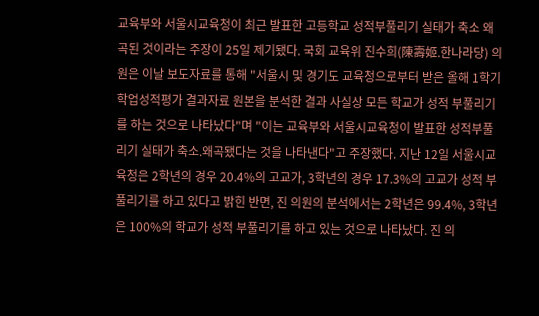교육부와 서울시교육청이 최근 발표한 고등학교 성적부풀리기 실태가 축소 왜곡된 것이라는 주장이 25일 제기됐다. 국회 교육위 진수희(陳壽姬.한나라당) 의원은 이날 보도자료를 통해 "서울시 및 경기도 교육청으로부터 받은 올해 1학기 학업성적평가 결과자료 원본을 분석한 결과 사실상 모든 학교가 성적 부풀리기를 하는 것으로 나타났다"며 "이는 교육부와 서울시교육청이 발표한 성적부풀리기 실태가 축소.왜곡됐다는 것을 나타낸다"고 주장했다. 지난 12일 서울시교육청은 2학년의 경우 20.4%의 고교가, 3학년의 경우 17.3%의 고교가 성적 부풀리기를 하고 있다고 밝힌 반면, 진 의원의 분석에서는 2학년은 99.4%, 3학년은 100%의 학교가 성적 부풀리기를 하고 있는 것으로 나타났다. 진 의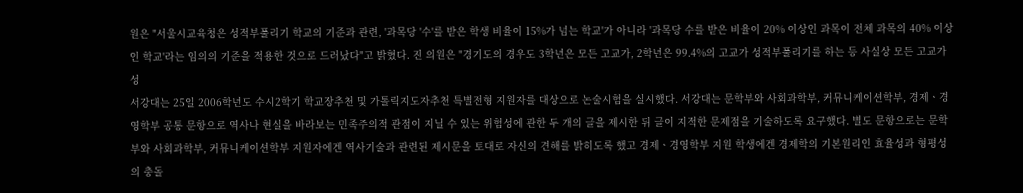원은 "서울시교육청은 성적부풀리기 학교의 기준과 관련, '과목당 '수'를 받은 학생 비율이 15%가 넘는 학교'가 아니라 '과목당 수를 받은 비율이 20% 이상인 과목이 전체 과목의 40% 이상인 학교'라는 임의의 기준을 적용한 것으로 드러났다"고 밝혔다. 진 의원은 "경기도의 경우도 3학년은 모든 고교가, 2학년은 99.4%의 고교가 성적부풀리기를 하는 등 사실상 모든 고교가 성
서강대는 25일 2006학년도 수시2학기 학교장추천 및 가톨릭지도자추천 특별전형 지원자를 대상으로 논술시험을 실시했다. 서강대는 문학부와 사회과학부, 커뮤니케이션학부, 경제ㆍ경영학부 공통 문항으로 역사나 현실을 바라보는 민족주의적 관점이 지닐 수 있는 위험성에 관한 두 개의 글을 제시한 뒤 글이 지적한 문제점을 기술하도록 요구했다. 별도 문항으로는 문학부와 사회과학부, 커뮤니케이션학부 지원자에겐 역사기술과 관련된 제시문을 토대로 자신의 견해를 밝히도록 했고 경제ㆍ경영학부 지원 학생에겐 경제학의 기본원리인 효율성과 형평성의 충돌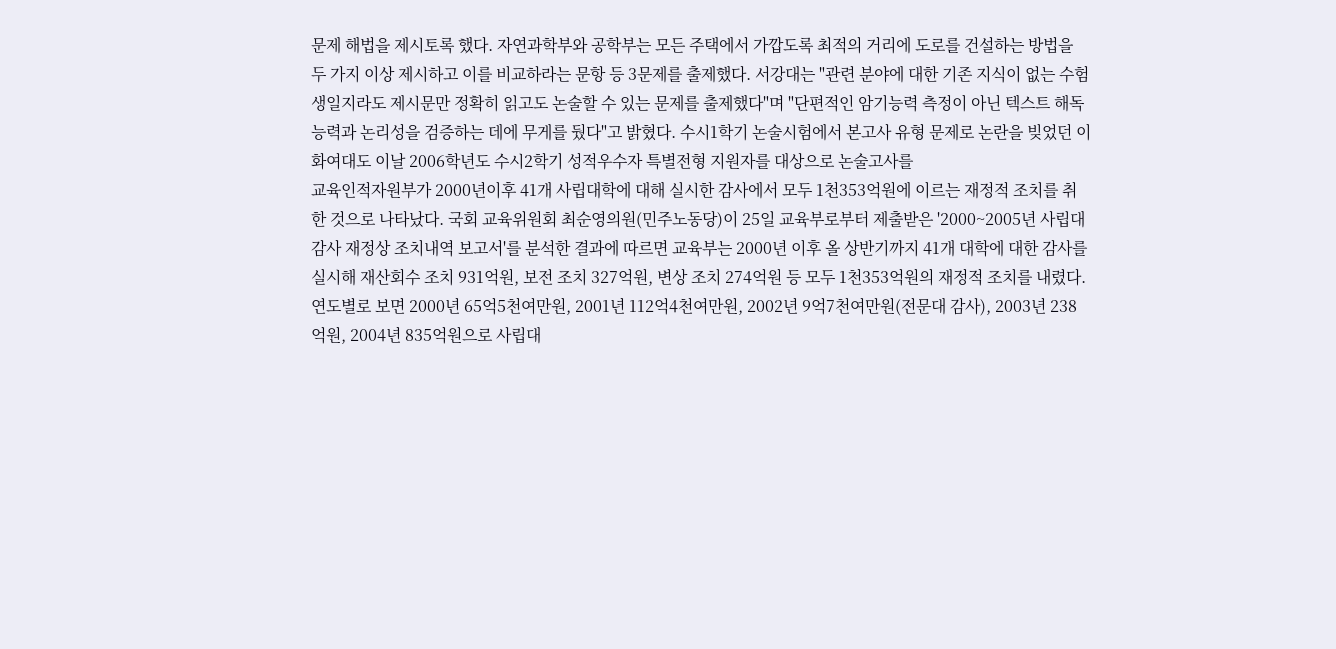문제 해법을 제시토록 했다. 자연과학부와 공학부는 모든 주택에서 가깝도록 최적의 거리에 도로를 건설하는 방법을 두 가지 이상 제시하고 이를 비교하라는 문항 등 3문제를 출제했다. 서강대는 "관련 분야에 대한 기존 지식이 없는 수험생일지라도 제시문만 정확히 읽고도 논술할 수 있는 문제를 출제했다"며 "단편적인 암기능력 측정이 아닌 텍스트 해독능력과 논리성을 검증하는 데에 무게를 뒀다"고 밝혔다. 수시1학기 논술시험에서 본고사 유형 문제로 논란을 빚었던 이화여대도 이날 2006학년도 수시2학기 성적우수자 특별전형 지원자를 대상으로 논술고사를
교육인적자원부가 2000년이후 41개 사립대학에 대해 실시한 감사에서 모두 1천353억원에 이르는 재정적 조치를 취한 것으로 나타났다. 국회 교육위원회 최순영의원(민주노동당)이 25일 교육부로부터 제출받은 '2000~2005년 사립대 감사 재정상 조치내역 보고서'를 분석한 결과에 따르면 교육부는 2000년 이후 올 상반기까지 41개 대학에 대한 감사를 실시해 재산회수 조치 931억원, 보전 조치 327억원, 변상 조치 274억원 등 모두 1천353억원의 재정적 조치를 내렸다. 연도별로 보면 2000년 65억5천여만원, 2001년 112억4천여만원, 2002년 9억7천여만원(전문대 감사), 2003년 238억원, 2004년 835억원으로 사립대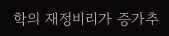학의 재정비리가 증가추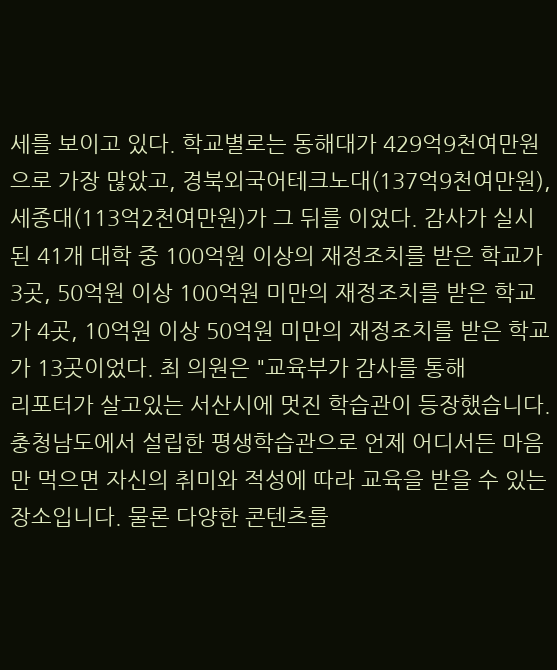세를 보이고 있다. 학교별로는 동해대가 429억9천여만원으로 가장 많았고, 경북외국어테크노대(137억9천여만원), 세종대(113억2천여만원)가 그 뒤를 이었다. 감사가 실시된 41개 대학 중 100억원 이상의 재정조치를 받은 학교가 3곳, 50억원 이상 100억원 미만의 재정조치를 받은 학교가 4곳, 10억원 이상 50억원 미만의 재정조치를 받은 학교가 13곳이었다. 최 의원은 "교육부가 감사를 통해
리포터가 살고있는 서산시에 멋진 학습관이 등장했습니다. 충청남도에서 설립한 평생학습관으로 언제 어디서든 마음만 먹으면 자신의 취미와 적성에 따라 교육을 받을 수 있는 장소입니다. 물론 다양한 콘텐츠를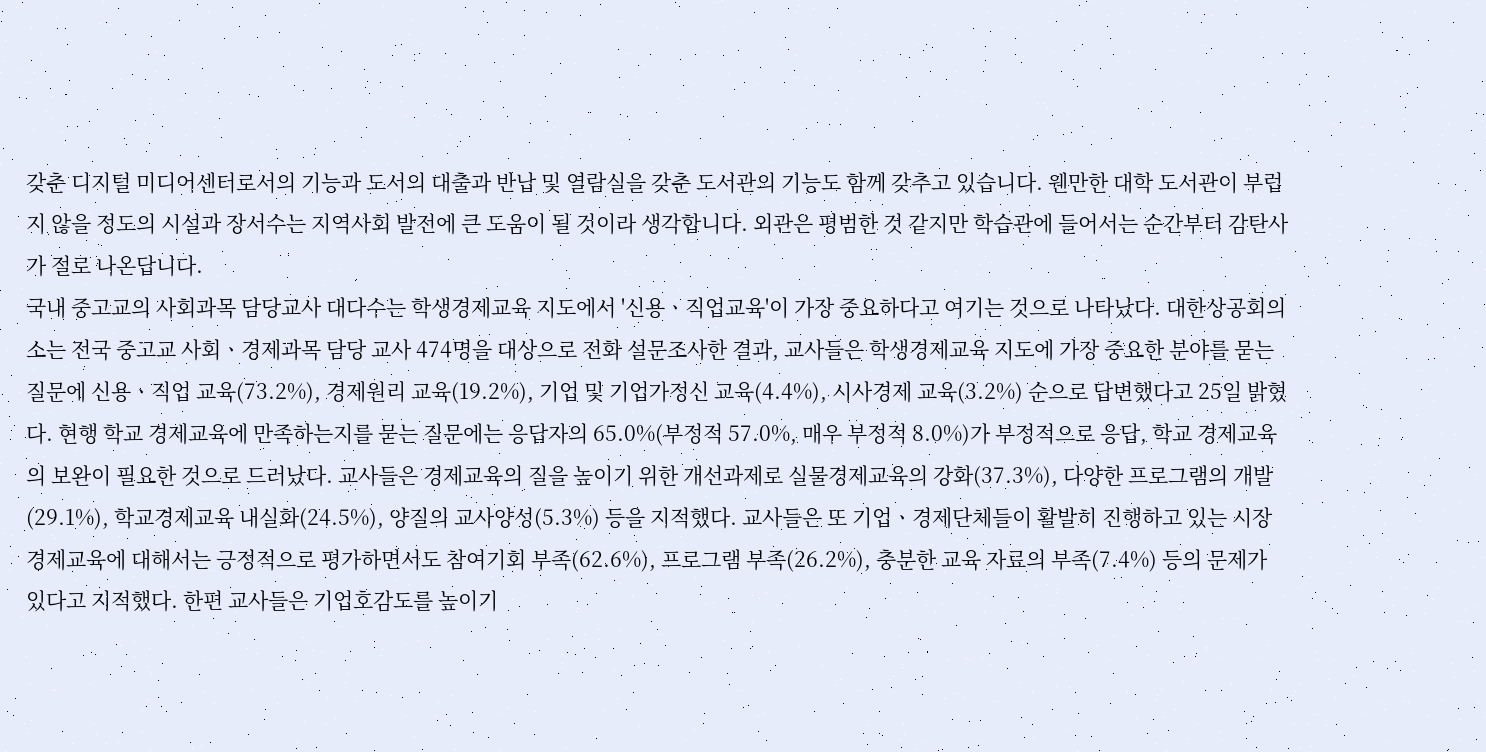갖춘 디지털 미디어센터로서의 기능과 도서의 대출과 반납 및 열람실을 갖춘 도서관의 기능도 함께 갖추고 있습니다. 웬만한 대학 도서관이 부럽지 않을 정도의 시설과 장서수는 지역사회 발전에 큰 도움이 될 것이라 생각합니다. 외관은 평범한 것 같지만 학습관에 들어서는 순간부터 감탄사가 절로 나온답니다.
국내 중고교의 사회과목 담당교사 대다수는 학생경제교육 지도에서 '신용ㆍ직업교육'이 가장 중요하다고 여기는 것으로 나타났다. 대한상공회의소는 전국 중고교 사회ㆍ경제과목 담당 교사 474명을 대상으로 전화 설문조사한 결과, 교사들은 학생경제교육 지도에 가장 중요한 분야를 묻는 질문에 신용ㆍ직업 교육(73.2%), 경제원리 교육(19.2%), 기업 및 기업가정신 교육(4.4%), 시사경제 교육(3.2%) 순으로 답변했다고 25일 밝혔다. 현행 학교 경제교육에 만족하는지를 묻는 질문에는 응답자의 65.0%(부정적 57.0%, 매우 부정적 8.0%)가 부정적으로 응답, 학교 경제교육의 보완이 필요한 것으로 드러났다. 교사들은 경제교육의 질을 높이기 위한 개선과제로 실물경제교육의 강화(37.3%), 다양한 프로그램의 개발(29.1%), 학교경제교육 내실화(24.5%), 양질의 교사양성(5.3%) 등을 지적했다. 교사들은 또 기업ㆍ경제단체들이 활발히 진행하고 있는 시장경제교육에 대해서는 긍정적으로 평가하면서도 참여기회 부족(62.6%), 프로그램 부족(26.2%), 충분한 교육 자료의 부족(7.4%) 등의 문제가 있다고 지적했다. 한편 교사들은 기업호감도를 높이기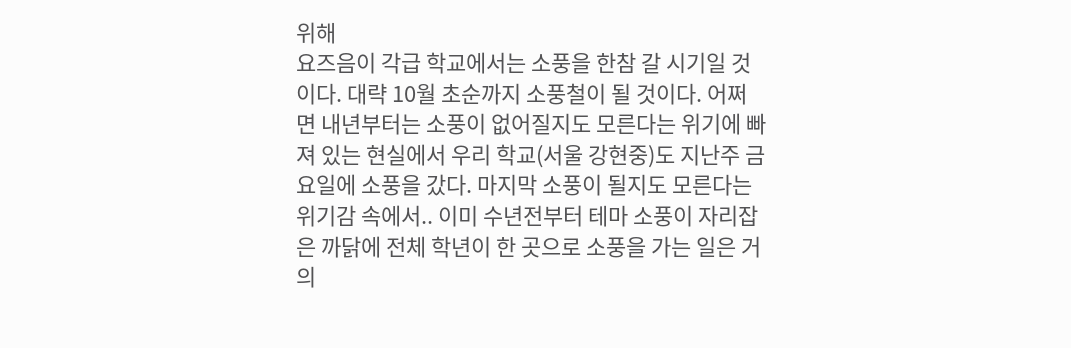위해
요즈음이 각급 학교에서는 소풍을 한참 갈 시기일 것이다. 대략 10월 초순까지 소풍철이 될 것이다. 어쩌면 내년부터는 소풍이 없어질지도 모른다는 위기에 빠져 있는 현실에서 우리 학교(서울 강현중)도 지난주 금요일에 소풍을 갔다. 마지막 소풍이 될지도 모른다는 위기감 속에서.. 이미 수년전부터 테마 소풍이 자리잡은 까닭에 전체 학년이 한 곳으로 소풍을 가는 일은 거의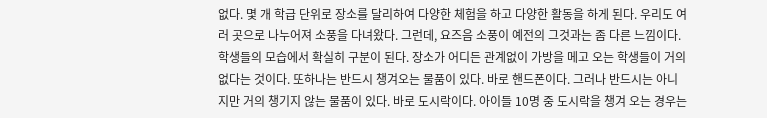없다. 몇 개 학급 단위로 장소를 달리하여 다양한 체험을 하고 다양한 활동을 하게 된다. 우리도 여러 곳으로 나누어져 소풍을 다녀왔다. 그런데, 요즈음 소풍이 예전의 그것과는 좀 다른 느낌이다. 학생들의 모습에서 확실히 구분이 된다. 장소가 어디든 관계없이 가방을 메고 오는 학생들이 거의 없다는 것이다. 또하나는 반드시 챙겨오는 물품이 있다. 바로 핸드폰이다. 그러나 반드시는 아니지만 거의 챙기지 않는 물품이 있다. 바로 도시락이다. 아이들 10명 중 도시락을 챙겨 오는 경우는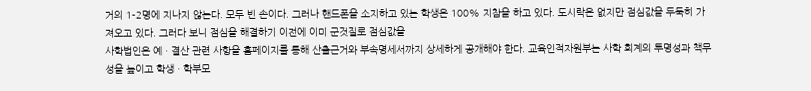거의 1-2명에 지나지 않는다. 모두 빈 손이다. 그러나 핸드폰을 소지하고 있는 학생은 100% 지참을 하고 있다. 도시락은 없지만 점심값을 두둑히 가져오고 있다. 그러다 보니 점심을 해결하기 이전에 이미 군것질로 점심값을
사학법인은 예ㆍ결산 관련 사항을 홈페이지를 통해 산출근거와 부속명세서까지 상세하게 공개해야 한다. 교육인적자원부는 사학 회계의 투명성과 책무성을 높이고 학생ㆍ학부모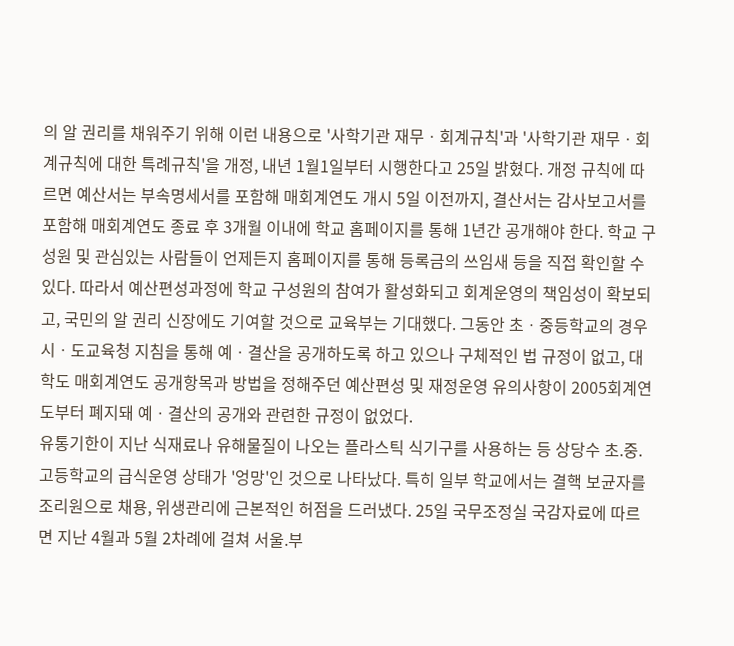의 알 권리를 채워주기 위해 이런 내용으로 '사학기관 재무ㆍ회계규칙'과 '사학기관 재무ㆍ회계규칙에 대한 특례규칙'을 개정, 내년 1월1일부터 시행한다고 25일 밝혔다. 개정 규칙에 따르면 예산서는 부속명세서를 포함해 매회계연도 개시 5일 이전까지, 결산서는 감사보고서를 포함해 매회계연도 종료 후 3개월 이내에 학교 홈페이지를 통해 1년간 공개해야 한다. 학교 구성원 및 관심있는 사람들이 언제든지 홈페이지를 통해 등록금의 쓰임새 등을 직접 확인할 수 있다. 따라서 예산편성과정에 학교 구성원의 참여가 활성화되고 회계운영의 책임성이 확보되고, 국민의 알 권리 신장에도 기여할 것으로 교육부는 기대했다. 그동안 초ㆍ중등학교의 경우 시ㆍ도교육청 지침을 통해 예ㆍ결산을 공개하도록 하고 있으나 구체적인 법 규정이 없고, 대학도 매회계연도 공개항목과 방법을 정해주던 예산편성 및 재정운영 유의사항이 2005회계연도부터 폐지돼 예ㆍ결산의 공개와 관련한 규정이 없었다.
유통기한이 지난 식재료나 유해물질이 나오는 플라스틱 식기구를 사용하는 등 상당수 초.중.고등학교의 급식운영 상태가 '엉망'인 것으로 나타났다. 특히 일부 학교에서는 결핵 보균자를 조리원으로 채용, 위생관리에 근본적인 허점을 드러냈다. 25일 국무조정실 국감자료에 따르면 지난 4월과 5월 2차례에 걸쳐 서울.부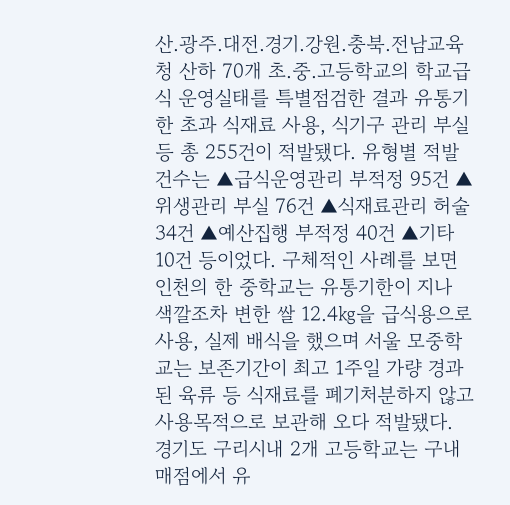산.광주.대전.경기.강원.충북.전남교육청 산하 70개 초.중.고등학교의 학교급식 운영실태를 특별점검한 결과 유통기한 초과 식재료 사용, 식기구 관리 부실 등 총 255건이 적발됐다. 유형별 적발건수는 ▲급식운영관리 부적정 95건 ▲위생관리 부실 76건 ▲식재료관리 허술 34건 ▲예산집행 부적정 40건 ▲기타 10건 등이었다. 구체적인 사례를 보면 인천의 한 중학교는 유통기한이 지나 색깔조차 변한 쌀 12.4㎏을 급식용으로 사용, 실제 배식을 했으며 서울 모중학교는 보존기간이 최고 1주일 가량 경과된 육류 등 식재료를 폐기처분하지 않고 사용목적으로 보관해 오다 적발됐다. 경기도 구리시내 2개 고등학교는 구내매점에서 유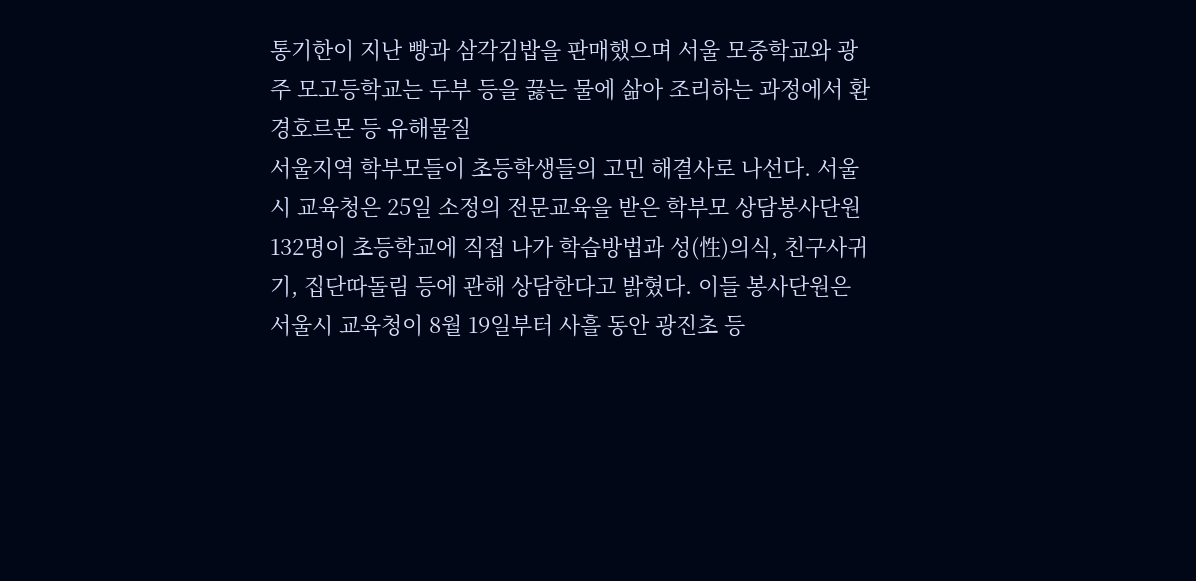통기한이 지난 빵과 삼각김밥을 판매했으며 서울 모중학교와 광주 모고등학교는 두부 등을 끓는 물에 삶아 조리하는 과정에서 환경호르몬 등 유해물질
서울지역 학부모들이 초등학생들의 고민 해결사로 나선다. 서울시 교육청은 25일 소정의 전문교육을 받은 학부모 상담봉사단원 132명이 초등학교에 직접 나가 학습방법과 성(性)의식, 친구사귀기, 집단따돌림 등에 관해 상담한다고 밝혔다. 이들 봉사단원은 서울시 교육청이 8월 19일부터 사흘 동안 광진초 등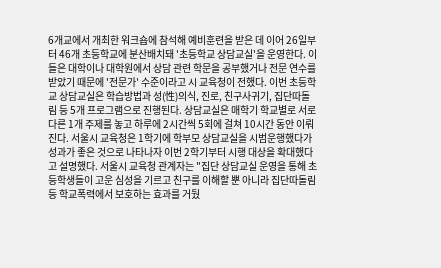6개교에서 개최한 워크숍에 참석해 예비훈련을 받은 데 이어 26일부터 46개 초등학교에 분산배치돼 '초등학교 상담교실'을 운영한다. 이들은 대학이나 대학원에서 상담 관련 학문을 공부했거나 전문 연수를 받았기 때문에 '전문가' 수준이라고 시 교육청이 전했다. 이번 초등학교 상담교실은 학습방법과 성(性)의식, 진로, 친구사귀기, 집단따돌림 등 5개 프로그램으로 진행된다. 상담교실은 매학기 학교별로 서로 다른 1개 주제를 놓고 하루에 2시간씩 5회에 걸쳐 10시간 동안 이뤄진다. 서울시 교육청은 1학기에 학부모 상담교실을 시범운행했다가 성과가 좋은 것으로 나타나자 이번 2학기부터 시행 대상을 확대했다고 설명했다. 서울시 교육청 관계자는 "집단 상담교실 운영을 통해 초등학생들이 고운 심성을 기르고 친구를 이해할 뿐 아니라 집단따돌림 등 학교폭력에서 보호하는 효과를 거뒀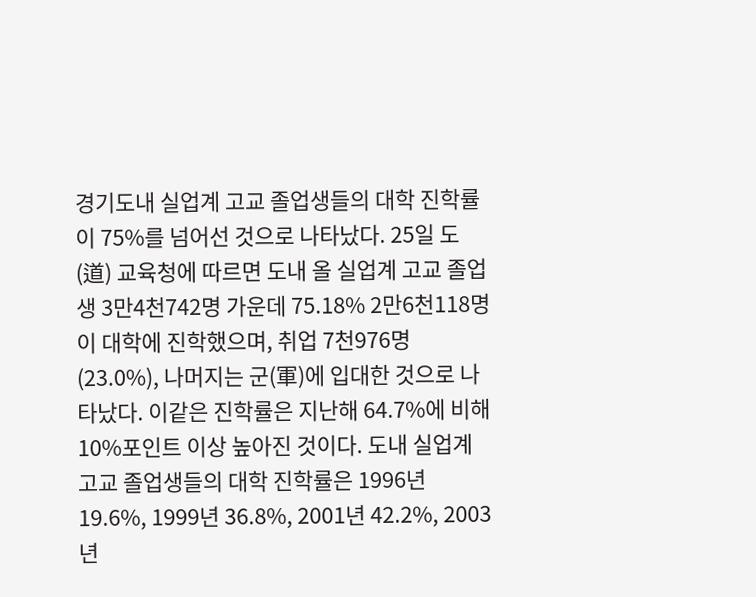경기도내 실업계 고교 졸업생들의 대학 진학률이 75%를 넘어선 것으로 나타났다. 25일 도(道) 교육청에 따르면 도내 올 실업계 고교 졸업생 3만4천742명 가운데 75.18% 2만6천118명이 대학에 진학했으며, 취업 7천976명(23.0%), 나머지는 군(軍)에 입대한 것으로 나타났다. 이같은 진학률은 지난해 64.7%에 비해 10%포인트 이상 높아진 것이다. 도내 실업계 고교 졸업생들의 대학 진학률은 1996년 19.6%, 1999년 36.8%, 2001년 42.2%, 2003년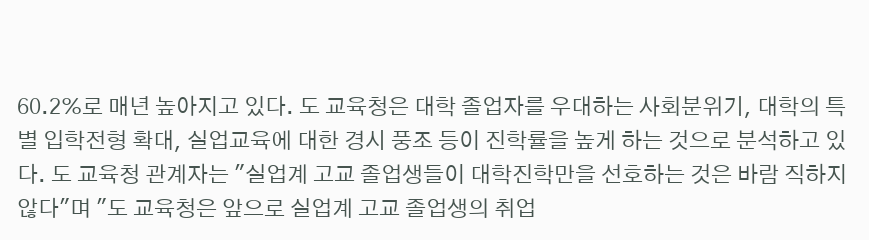60.2%로 매년 높아지고 있다. 도 교육청은 대학 졸업자를 우대하는 사회분위기, 대학의 특별 입학전형 확대, 실업교육에 대한 경시 풍조 등이 진학률을 높게 하는 것으로 분석하고 있다. 도 교육청 관계자는 "실업계 고교 졸업생들이 대학진학만을 선호하는 것은 바람 직하지 않다"며 "도 교육청은 앞으로 실업계 고교 졸업생의 취업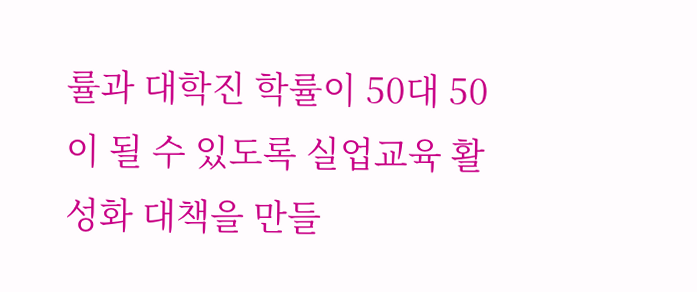률과 대학진 학률이 50대 50이 될 수 있도록 실업교육 활성화 대책을 만들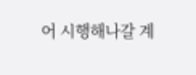어 시행해나갈 계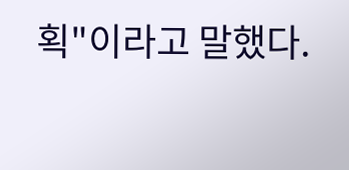획"이라고 말했다.